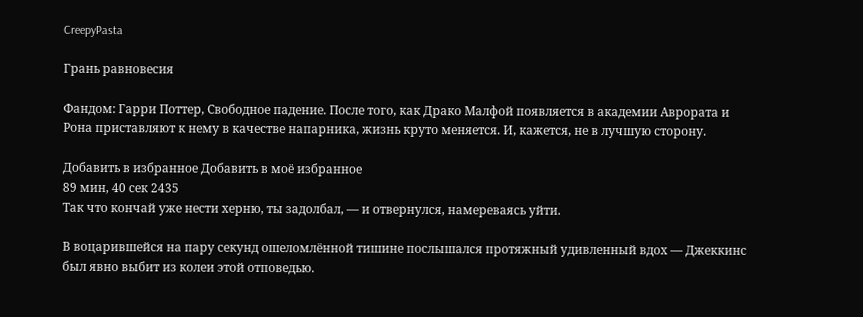CreepyPasta

Грань равновесия

Фандом: Гарри Поттер, Свободное падение. После того, как Драко Малфой появляется в академии Аврората и Рона приставляют к нему в качестве напарника, жизнь круто меняется. И, кажется, не в лучшую сторону.

Добавить в избранное Добавить в моё избранное
89 мин, 40 сек 2435
Так что кончай уже нести херню, ты задолбал, — и отвернулся, намереваясь уйти.

В воцарившейся на пару секунд ошеломлённой тишине послышался протяжный удивленный вдох — Джеккинс был явно выбит из колеи этой отповедью.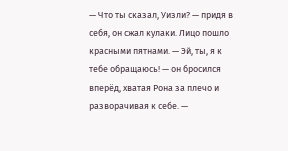— Что ты сказал, Уизли? — придя в себя, он сжал кулаки. Лицо пошло красными пятнами. — Эй, ты, я к тебе обращаюсь! — он бросился вперёд, хватая Рона за плечо и разворачивая к себе. —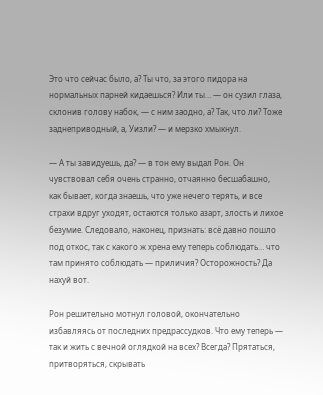Это что сейчас было, а? Ты что, за этого пидора на нормальных парней кидаешься? Или ты… — он сузил глаза, склонив голову набок, — с ним заодно, а? Так, что ли? Тоже заднеприводный, а, Уизли? — и мерзко хмыкнул.

— А ты завидуешь, да? — в тон ему выдал Рон. Он чувствовал себя очень странно, отчаянно бесшабашно, как бывает, когда знаешь, что уже нечего терять, и все страхи вдруг уходят, остаются только азарт, злость и лихое безумие. Следовало, наконец, признать: всё давно пошло под откос, так с какого ж хрена ему теперь соблюдать… что там принято соблюдать — приличия? Осторожность? Да нахуй вот.

Рон решительно мотнул головой, окончательно избавляясь от последних предрассудков. Что ему теперь — так и жить с вечной оглядкой на всех? Всегда? Прятаться, притворяться, скрывать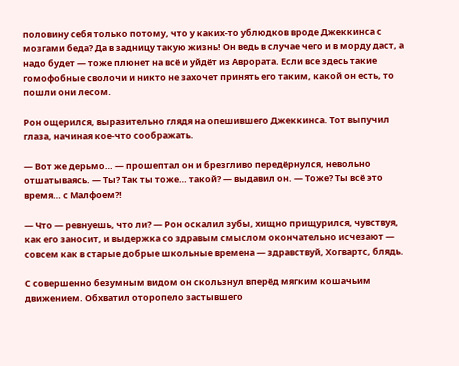половину себя только потому, что у каких-то ублюдков вроде Джеккинса с мозгами беда? Да в задницу такую жизнь! Он ведь в случае чего и в морду даст, а надо будет — тоже плюнет на всё и уйдёт из Аврората. Если все здесь такие гомофобные сволочи и никто не захочет принять его таким, какой он есть, то пошли они лесом.

Рон ощерился, выразительно глядя на опешившего Джеккинса. Тот выпучил глаза, начиная кое-что соображать.

— Вот же дерьмо… — прошептал он и брезгливо передёрнулся, невольно отшатываясь. — Ты? Так ты тоже… такой? — выдавил он. — Тоже? Ты всё это время… с Малфоем?!

— Что — ревнуешь, что ли? — Рон оскалил зубы, хищно прищурился, чувствуя, как его заносит, и выдержка со здравым смыслом окончательно исчезают — совсем как в старые добрые школьные времена — здравствуй, Хогвартс, блядь.

С совершенно безумным видом он скользнул вперёд мягким кошачьим движением. Обхватил оторопело застывшего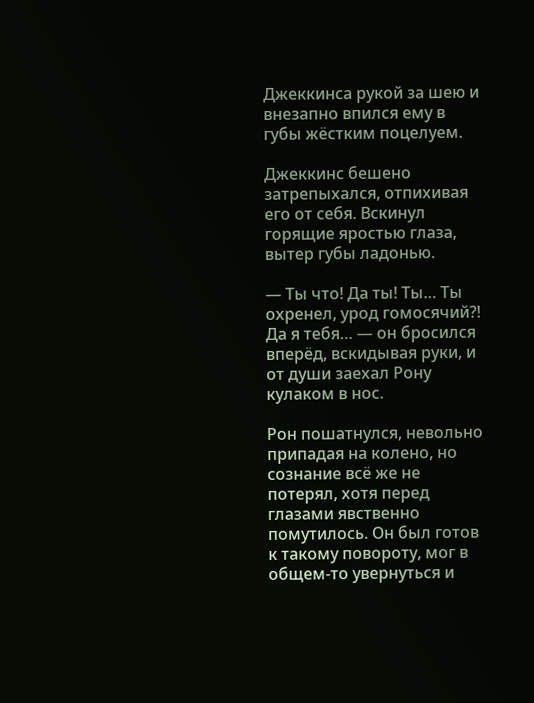Джеккинса рукой за шею и внезапно впился ему в губы жёстким поцелуем.

Джеккинс бешено затрепыхался, отпихивая его от себя. Вскинул горящие яростью глаза, вытер губы ладонью.

— Ты что! Да ты! Ты… Ты охренел, урод гомосячий?! Да я тебя… — он бросился вперёд, вскидывая руки, и от души заехал Рону кулаком в нос.

Рон пошатнулся, невольно припадая на колено, но сознание всё же не потерял, хотя перед глазами явственно помутилось. Он был готов к такому повороту, мог в общем-то увернуться и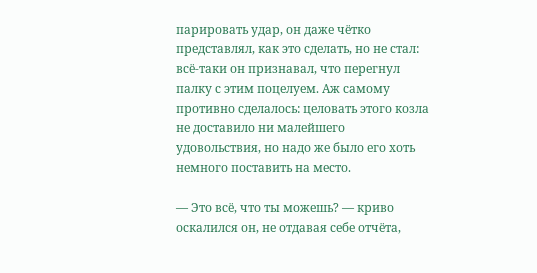парировать удар, он даже чётко представлял, как это сделать, но не стал: всё-таки он признавал, что перегнул палку с этим поцелуем. Аж самому противно сделалось: целовать этого козла не доставило ни малейшего удовольствия, но надо же было его хоть немного поставить на место.

— Это всё, что ты можешь? — криво оскалился он, не отдавая себе отчёта,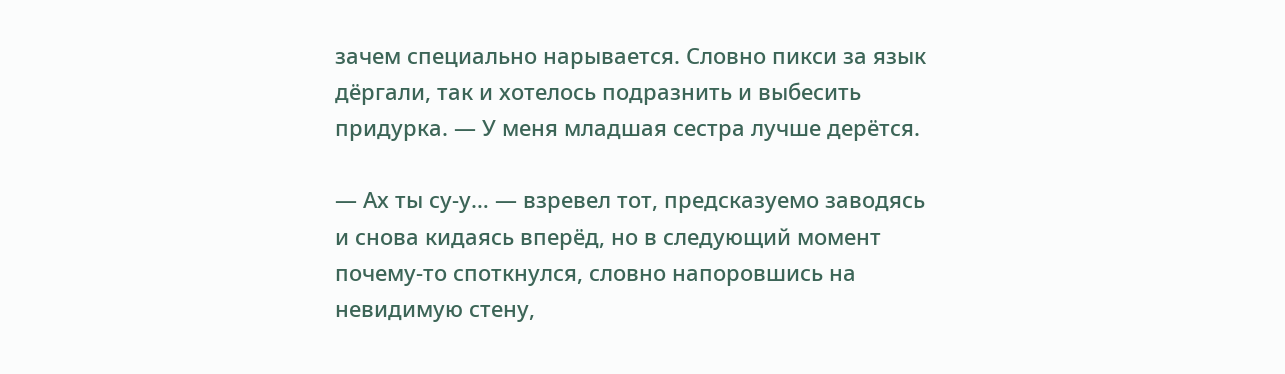зачем специально нарывается. Словно пикси за язык дёргали, так и хотелось подразнить и выбесить придурка. — У меня младшая сестра лучше дерётся.

— Ах ты су-у… — взревел тот, предсказуемо заводясь и снова кидаясь вперёд, но в следующий момент почему-то споткнулся, словно напоровшись на невидимую стену,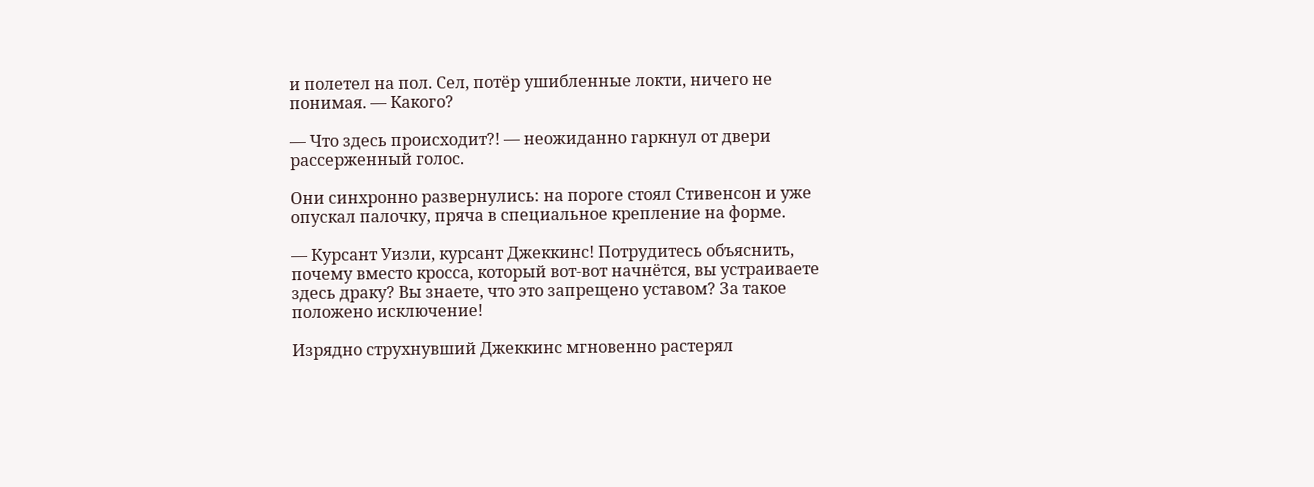и полетел на пол. Сел, потёр ушибленные локти, ничего не понимая. — Какого?

— Что здесь происходит?! — неожиданно гаркнул от двери рассерженный голос.

Они синхронно развернулись: на пороге стоял Стивенсон и уже опускал палочку, пряча в специальное крепление на форме.

— Курсант Уизли, курсант Джеккинс! Потрудитесь объяснить, почему вместо кросса, который вот-вот начнётся, вы устраиваете здесь драку? Вы знаете, что это запрещено уставом? За такое положено исключение!

Изрядно струхнувший Джеккинс мгновенно растерял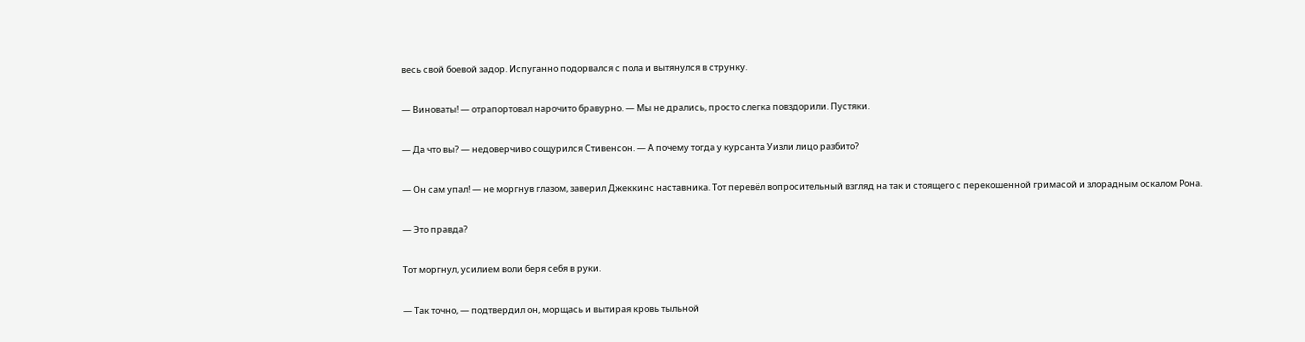весь свой боевой задор. Испуганно подорвался с пола и вытянулся в струнку.

— Виноваты! — отрапортовал нарочито бравурно. — Мы не дрались, просто слегка повздорили. Пустяки.

— Да что вы? — недоверчиво сощурился Стивенсон. — А почему тогда у курсанта Уизли лицо разбито?

— Он сам упал! — не моргнув глазом, заверил Джеккинс наставника. Тот перевёл вопросительный взгляд на так и стоящего с перекошенной гримасой и злорадным оскалом Рона.

— Это правда?

Тот моргнул, усилием воли беря себя в руки.

— Так точно, — подтвердил он, морщась и вытирая кровь тыльной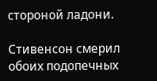стороной ладони.

Стивенсон смерил обоих подопечных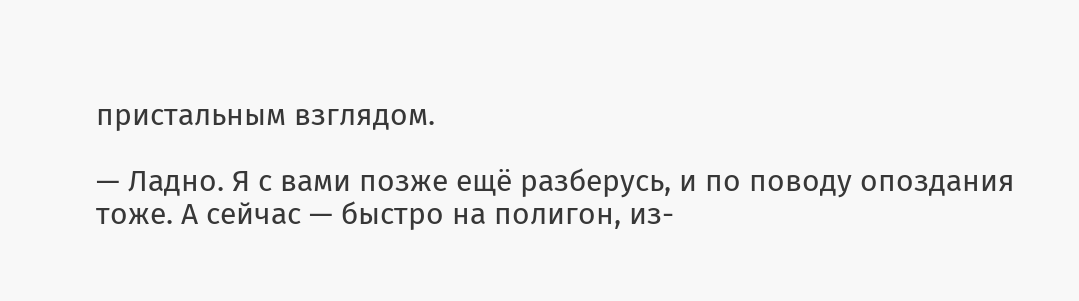пристальным взглядом.

— Ладно. Я с вами позже ещё разберусь, и по поводу опоздания тоже. А сейчас — быстро на полигон, из-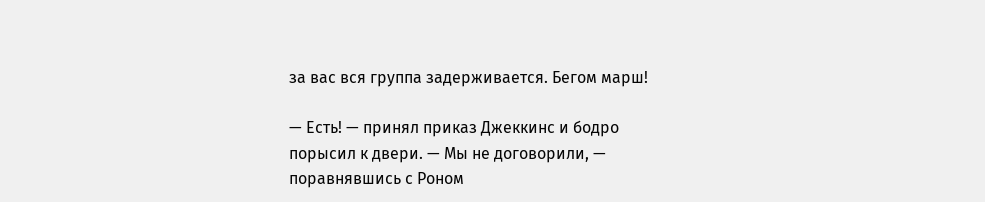за вас вся группа задерживается. Бегом марш!

— Есть! — принял приказ Джеккинс и бодро порысил к двери. — Мы не договорили, — поравнявшись с Роном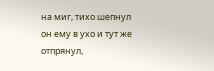на миг, тихо шепнул он ему в ухо и тут же отпрянул,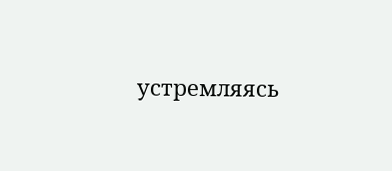устремляясь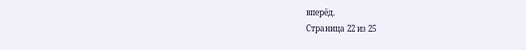вперёд.
Страница 22 из 25